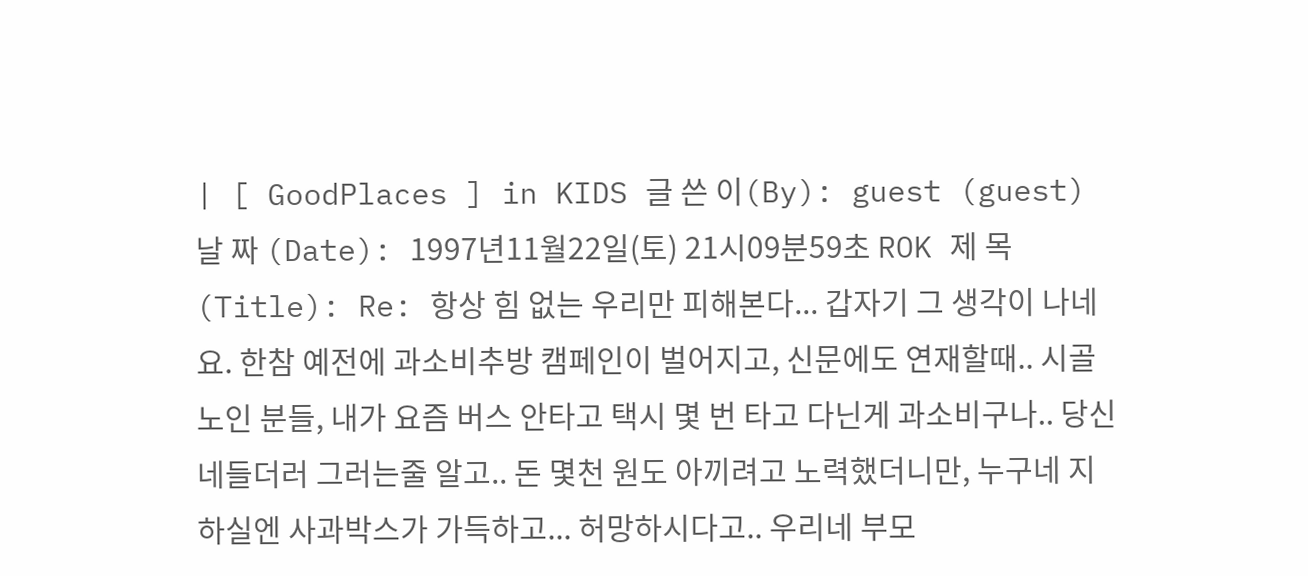| [ GoodPlaces ] in KIDS 글 쓴 이(By): guest (guest) 날 짜 (Date): 1997년11월22일(토) 21시09분59초 ROK 제 목(Title): Re: 항상 힘 없는 우리만 피해본다... 갑자기 그 생각이 나네요. 한참 예전에 과소비추방 캠페인이 벌어지고, 신문에도 연재할때.. 시골 노인 분들, 내가 요즘 버스 안타고 택시 몇 번 타고 다닌게 과소비구나.. 당신네들더러 그러는줄 알고.. 돈 몇천 원도 아끼려고 노력했더니만, 누구네 지하실엔 사과박스가 가득하고... 허망하시다고.. 우리네 부모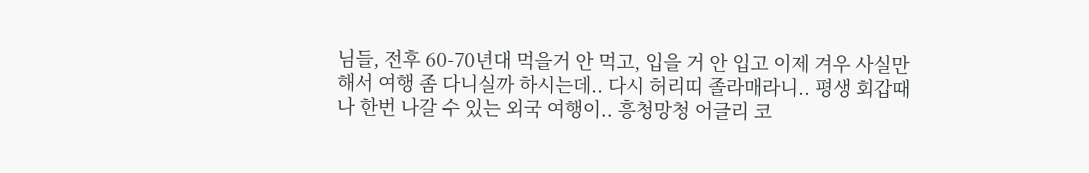님들, 전후 60-70년대 먹을거 안 먹고, 입을 거 안 입고 이제 겨우 사실만 해서 여행 좀 다니실까 하시는데.. 다시 허리띠 졸라매라니.. 평생 회갑때나 한번 나갈 수 있는 외국 여행이.. 흥청망청 어글리 코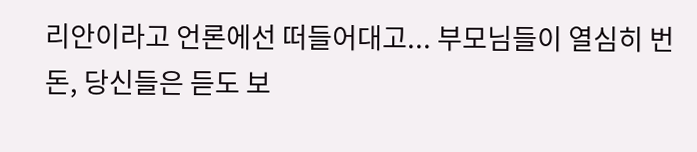리안이라고 언론에선 떠들어대고... 부모님들이 열심히 번돈, 당신들은 듣도 보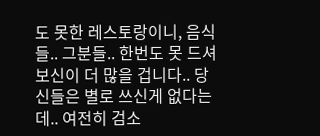도 못한 레스토랑이니, 음식들.. 그분들.. 한번도 못 드셔보신이 더 많을 겁니다.. 당신들은 별로 쓰신게 없다는데.. 여전히 검소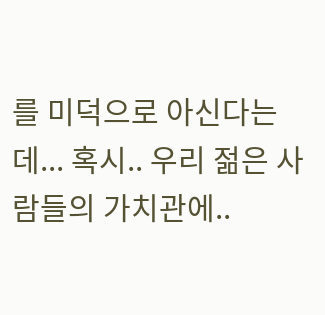를 미덕으로 아신다는데... 혹시.. 우리 젊은 사람들의 가치관에..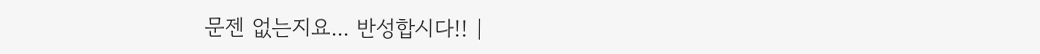문젠 없는지요... 반성합시다!! |